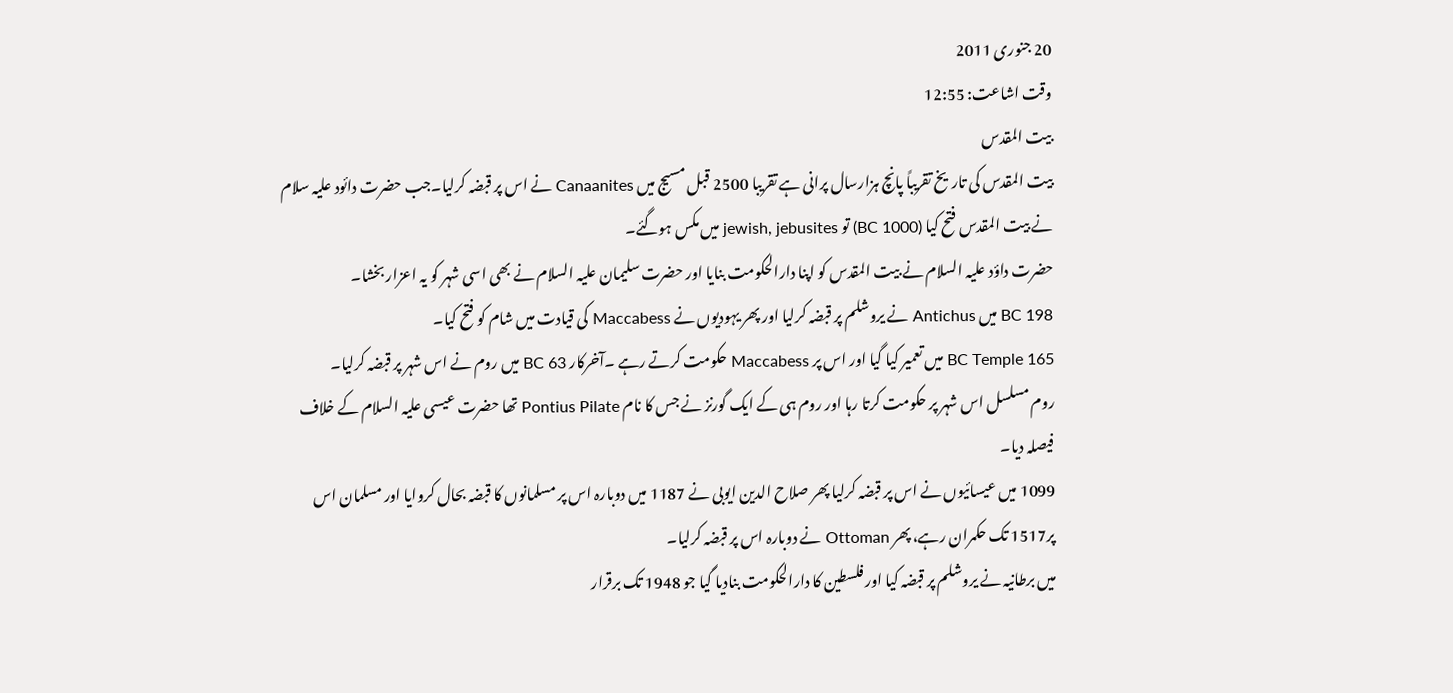20 جنوری 2011
وقت اشاعت: 12:55
بیت المقدس
بیت المقدس کی تاریخ تقریباً پانچ ہزارسال پرانی ہے تقریبا 2500 قبل مسیج میں Canaanites نے اس پر قبضہ کرلیا۔جب حضرت دائود علیہ سلام نے بیت المقدس فتح کیا (BC 1000) تو jewish, jebusites میں مکس ہوگئے۔
حضرت داؤد علیہ السلام نے بیت المقدس کو اپنا دارالحکومت بنایا اور حضرت سلیمان علیہ السلام نے بھی اسی شہر کو یہ اعزار بخشا۔
BC 198 میں Antichus نے یروشلم پر قبضہ کرلیا اور پھر یہودیوں نے Maccabess کی قیادت میں شام کو فتح کیا۔
BC Temple 165 میں تعمیر کیا گیا اور اس پر Maccabess حکومت کرتے رہے ۔آخرکار BC 63 میں روم نے اس شہر پر قبضہ کرلیا۔
روم مسلسل اس شہر پر حکومت کرتا رہا اور روم ہی کے ایک گورنز نے جس کا نام Pontius Pilate تھا حضرت عیسی علیہ السلام کے خلاف فیصلہ دیا۔
1099 میں عیسائیوں نے اس پر قبضہ کرلیا پھر صلاح الدین ایوبی نے 1187 میں دوبارہ اس پر مسلمانوں کا قبضہ بحال کروایا اور مسلمان اس پر1517 تک حکمران رہے، پھر Ottoman نے دوبارہ اس پر قبضہ کرلیا۔
میں برطانیہ نے یروشلم پر قبضہ کیا اور فلسطین کا دارالحکومت بنادیا گیا جو 1948 تک برقرار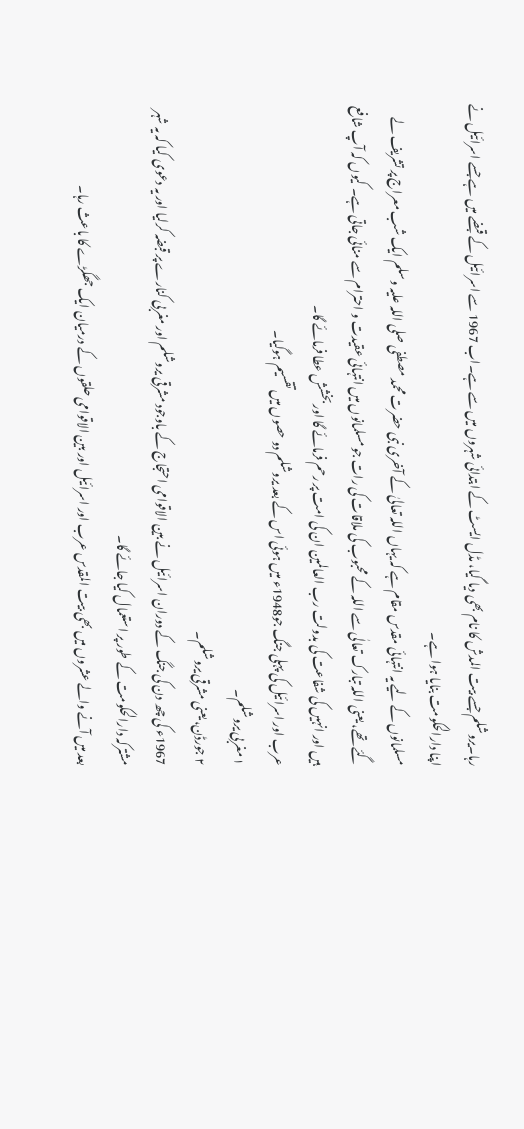رہا۔یروشلم جسے بیت المدش کا نام بھی دیا گیا، مڈل ایسٹ کے ابتدائی شہروں میں سے ہے۔اب 1967 سے اسرائیل کے قبضے میں ہے جسے اسرائیل نے اپنا دارالحکومت بنایا ہوا ہے۔
مسلمانوں کے لیے یہ انتہائی مقدس مقام ہے کہ یہاں اللہ تعالیٰ کے آخری نبی حضرت محمد مصطفی صلی اللہ علیہ وسلم ایک شب معراج پر تشریف لے گئے تھے، یعنی اللہ تبارک تعالٰی سے اللہ کے محبوب کی ملاقات کی رات جو مسلمانوں میں انتہائی عقیدت و احترام سے منائی جاتی ہے۔ کیوں کہ آپ شافع ہیں اور انہیں کی شفاعت کی بدولت رب العالمین ان کی امت پر رحم فرمائے گا اور بخشش عطا فرمائے گا۔
عرب اور اسرائیل کی پہلی جنگ جو1948ء میں ہوئی اس کے بعد یروشلم دو حصوں میں تقسیم ہوگیا۔
۱ مغربی یروشلم۔
۲ جورڈن، یعنی مشرقی یروشلم۔
1967ء کی چھ دن کی جنگ کے دوران اسرائیل نے بین الاقوامی احتجاج کے باوجود مشرقی یروشلم اور مغربی کنارے پر قبضہ کرلیا اور یہ دعوی کیا کہ یہ شہر مشترکہ دارالحکومت کے طور پر استعمال کیا جائے گا۔
بعد میں آنے والے عشروں میں بھی بیت المقدس عرب اور اسرائیل اور بین الاقوامی حلقوں کے درمیان ایک جھگڑے کا باعث رہا۔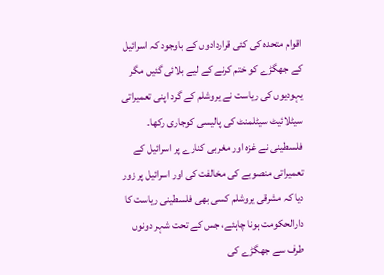اقوام متحدہ کی کئی قراردادوں کے باوجود کہ اسرائیل کے جھگڑے کو ختم کرنے کے لیے بلائی گئیں مگر یہودیوں کی ریاست نے یروشلم کے گرد اپنی تعمیراتی سیٹلائیٹ سیٹلمنٹ کی پالیسی کوجاری رکھا۔
فلسطینی نے غزہ اور مغربی کنارے پر اسرائیل کے تعمیراتی منصوبے کی مخالفت کی اور اسرائیل پر زور دیا کہ مشرقی یروشلم کسی بھی فلسطینی ریاست کا دارالحکومت ہونا چاہئے، جس کے تحت شہر دونوں طرف سے جھگڑے کی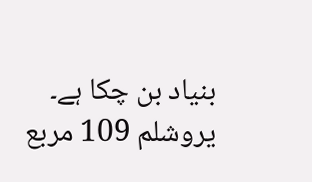بنیاد بن چکا ہے۔
یروشلم 109 مربع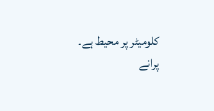کلومیٹر پر محیط ہے۔
پرانے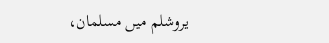یروشلم میں مسلمان،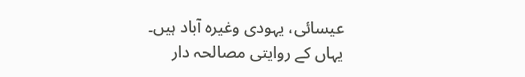عیسائی، یہودی وغیرہ آباد ہیں۔
یہاں کے روایتی مصالحہ دار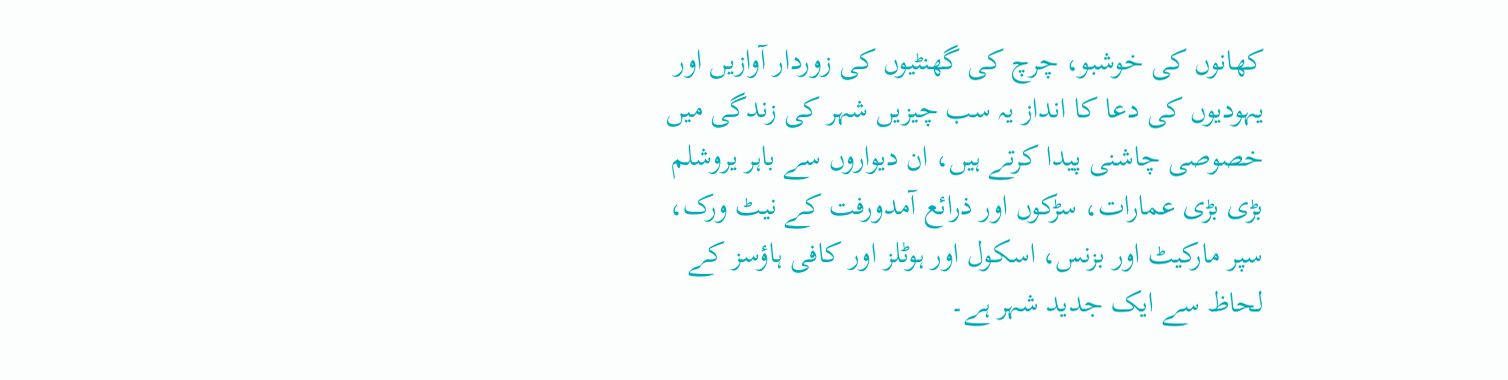کھانوں کی خوشبو، چرچ کی گھنٹیوں کی زوردار آوازیں اور یہودیوں کی دعا کا انداز یہ سب چیزیں شہر کی زندگی میں خصوصی چاشنی پیدا کرتے ہیں، ان دیواروں سے باہر یروشلم بڑی بڑی عمارات، سڑکوں اور ذرائع آمدورفت کے نیٹ ورک، سپر مارکیٹ اور بزنس، اسکول اور ہوٹلز اور کافی ہاؤسز کے لحاظ سے ایک جدید شہر ہے۔